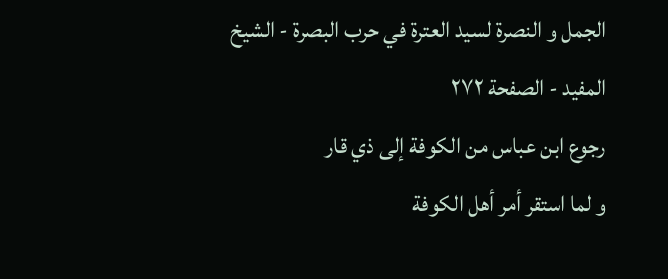الجمل و النصرة لسيد العترة في حرب البصرة - الشيخ المفيد - الصفحة ٢٧٢
رجوع ابن عباس من الكوفة إلى ذي قار
و لما استقر أمر أهل الكوفة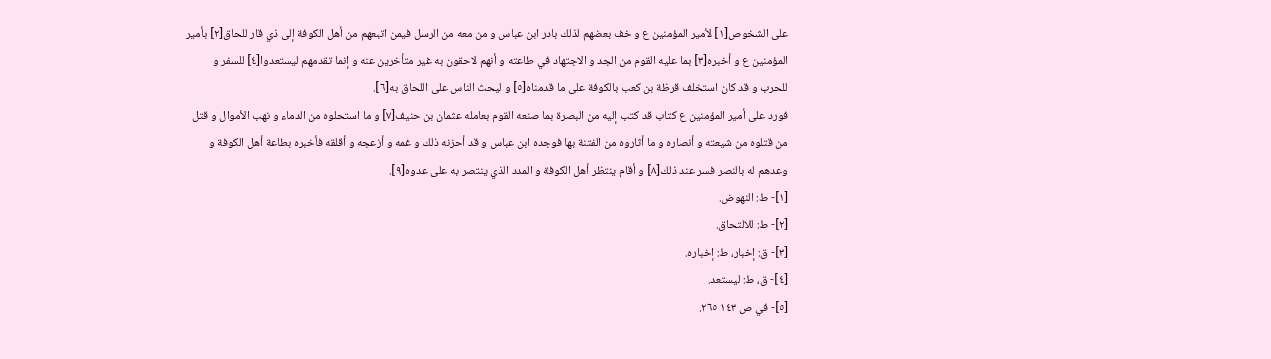على الشخوص[١] لأمير المؤمنين ع و خف بعضهم لذلك بادر ابن عباس و من معه من الرسل فيمن اتبعهم من أهل الكوفة إلى ذي قار للحاق[٢] بأمير المؤمنين ع و أخبره[٣] بما عليه القوم من الجد و الاجتهاد في طاعته و أنهم لاحقون به غير متأخرين عنه و إنما تقدمهم ليستعدوا[٤] للسفر و للحرب و قد كان استخلف قرظة بن كعب بالكوفة على ما قدمناه[٥] و ليحث الناس على اللحاق به[٦].
فورد على أمير المؤمنين ع كتاب قد كتب إليه من البصرة بما صنعه القوم بعامله عثمان بن حنيف[٧] و ما استحلوه من الدماء و نهب الأموال و قتل من قتلوه من شيعته و أنصاره و ما أثاروه من الفتنة بها فوجده ابن عباس و قد أحزنه ذلك و غمه و أزعجه و أقلقه فأخبره بطاعة أهل الكوفة و وعدهم له بالنصر فسر عند ذلك[٨] و أقام ينتظر أهل الكوفة و المدد الذي ينتصر به على عدوه[٩].
[١]- ط: النهوض.
[٢]- ط: للالتحاق.
[٣]- ق: إخبار، ط: إخباره.
[٤]- ق، ط: ليستعد.
[٥]- في ص ١٤٣ ٢٦٥.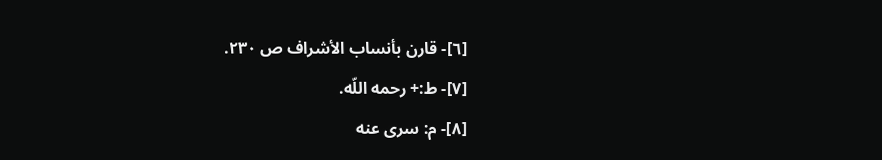[٦]- قارن بأنساب الأشراف ص ٢٣٠.
[٧]- ط:+ رحمه اللّه.
[٨]- م: سرى عنه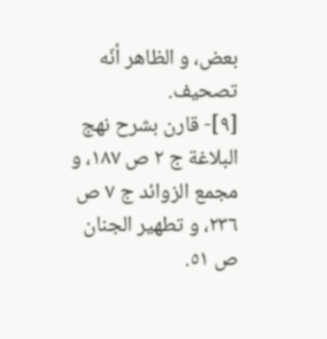بعض، و الظاهر أنّه تصحيف.
[٩]- قارن بشرح نهج البلاغة ج ٢ ص ١٨٧، و مجمع الزوائد ج ٧ ص ٢٣٦، و تطهير الجنان ص ٥١.